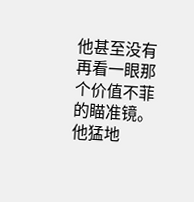他甚至没有再看一眼那个价值不菲的瞄准镜。
他猛地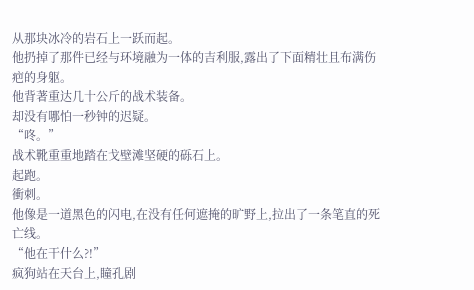从那块冰冷的岩石上一跃而起。
他扔掉了那件已经与环境融为一体的吉利服,露出了下面精壮且布满伤疤的身躯。
他背著重达几十公斤的战术装备。
却没有哪怕一秒钟的迟疑。
“咚。”
战术靴重重地踏在戈壁滩坚硬的砾石上。
起跑。
衝刺。
他像是一道黑色的闪电,在没有任何遮掩的旷野上,拉出了一条笔直的死亡线。
“他在干什么?!”
疯狗站在天台上,瞳孔剧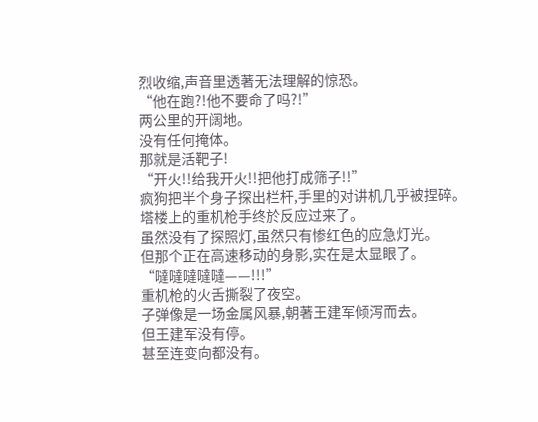烈收缩,声音里透著无法理解的惊恐。
“他在跑?!他不要命了吗?!”
两公里的开阔地。
没有任何掩体。
那就是活靶子!
“开火!!给我开火!!把他打成筛子!!”
疯狗把半个身子探出栏杆,手里的对讲机几乎被捏碎。
塔楼上的重机枪手终於反应过来了。
虽然没有了探照灯,虽然只有惨红色的应急灯光。
但那个正在高速移动的身影,实在是太显眼了。
“噠噠噠噠噠——!!!”
重机枪的火舌撕裂了夜空。
子弹像是一场金属风暴,朝著王建军倾泻而去。
但王建军没有停。
甚至连变向都没有。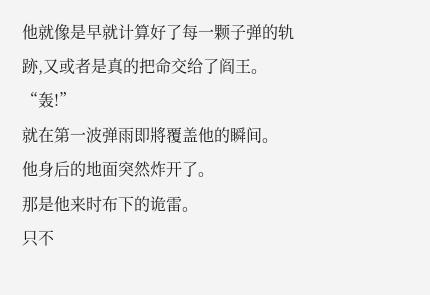他就像是早就计算好了每一颗子弹的轨跡,又或者是真的把命交给了阎王。
“轰!”
就在第一波弹雨即將覆盖他的瞬间。
他身后的地面突然炸开了。
那是他来时布下的诡雷。
只不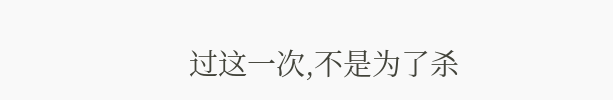过这一次,不是为了杀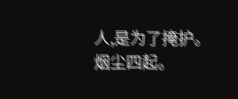人,是为了掩护。
烟尘四起。